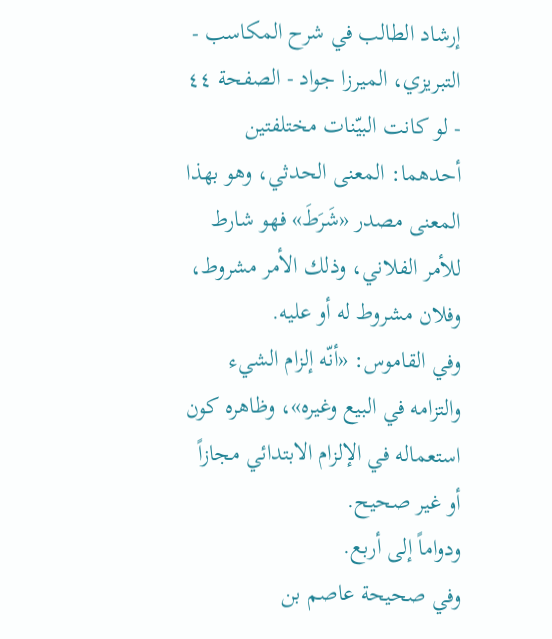إرشاد الطالب في شرح المكاسب - التبريزي، الميرزا جواد - الصفحة ٤٤ - لو كانت البيّنات مختلفتين
أحدهما: المعنى الحدثي، وهو بهذا المعنى مصدر «شَرَطَ» فهو شارط للأمر الفلاني، وذلك الأمر مشروط، وفلان مشروط له أو عليه.
وفي القاموس: «أنّه إلزام الشيء والتزامه في البيع وغيره»، وظاهره كون استعماله في الإلزام الابتدائي مجازاً أو غير صحيح.
ودواماً إلى أربع.
وفي صحيحة عاصم بن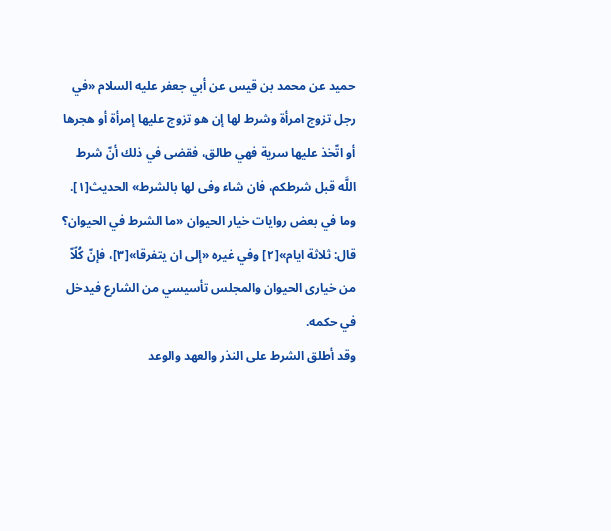حميد عن محمد بن قيس عن أبي جعفر عليه السلام «في رجل تزوج امرأة وشرط لها إن هو تزوج عليها إمرأة أو هجرها أو اتّخذ عليها سرية فهي طالق، فقضى في ذلك أنّ شرط اللَّه قبل شرطكم، فان شاء وفى لها بالشرط» الحديث[١].
وما في بعض روايات خيار الحيوان «ما الشرط في الحيوان؟ قال: ثلاثة ايام»[٢] وفي غيره «إلى ان يتفرقا»[٣]، فإنّ كُلًاّ من خيارى الحيوان والمجلس تأسيسي من الشارع فيدخل في حكمه.
وقد أطلق الشرط على النذر والعهد والوعد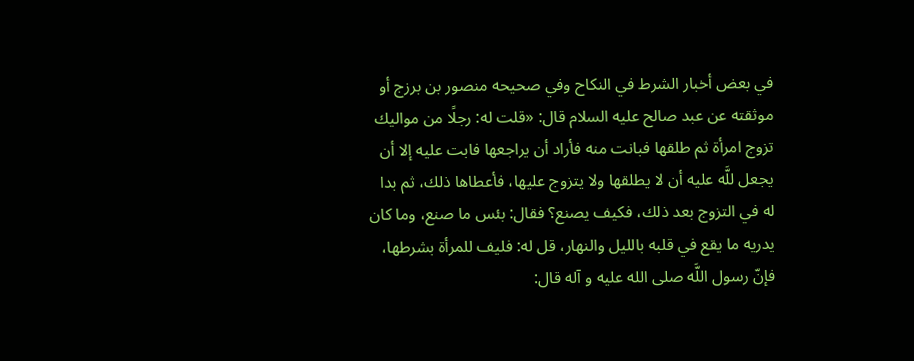في بعض أخبار الشرط في النكاح وفي صحيحه منصور بن برزج أو موثقته عن عبد صالح عليه السلام قال: «قلت له: رجلًا من مواليك تزوج امرأة ثم طلقها فبانت منه فأراد أن يراجعها فابت عليه إلا أن يجعل للَّه عليه أن لا يطلقها ولا يتزوج عليها، فأعطاها ذلك، ثم بدا له في التزوج بعد ذلك، فكيف يصنع؟ فقال: بئس ما صنع، وما كان يدريه ما يقع في قلبه بالليل والنهار، قل له: فليف للمرأة بشرطها، فإنّ رسول اللَّه صلى الله عليه و آله قال: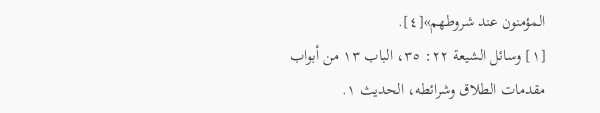المؤمنون عند شروطهم»[٤].
[١] وسائل الشيعة ٢٢: ٣٥، الباب ١٣ من أبواب مقدمات الطلاق وشرائطه، الحديث ١.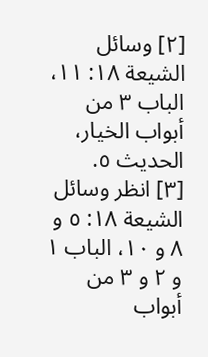[٢] وسائل الشيعة ١٨: ١١، الباب ٣ من أبواب الخيار، الحديث ٥.
[٣] انظر وسائل الشيعة ١٨: ٥ و ٨ و ١٠، الباب ١ و ٢ و ٣ من أبواب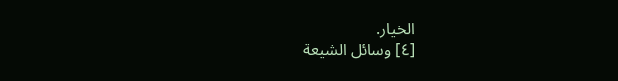الخيار.
[٤] وسائل الشيعة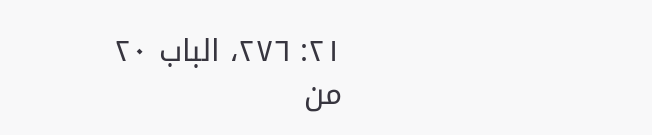٢١: ٢٧٦، الباب ٢٠ من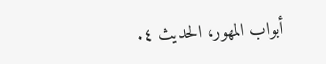أبواب المهور، الحديث ٤.